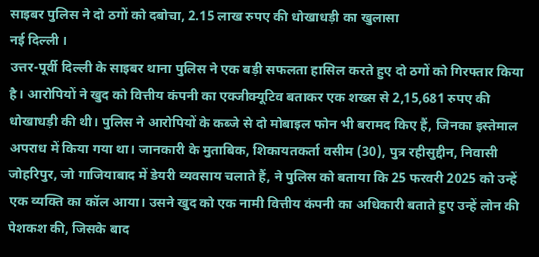साइबर पुलिस ने दो ठगों को दबोचा, 2.15 लाख रुपए की धोखाधड़ी का खुलासा
नई दिल्ली ।
उत्तर-पूर्वी दिल्ली के साइबर थाना पुलिस ने एक बड़ी सफलता हासिल करते हुए दो ठगों को गिरफ्तार किया है। आरोपियों ने खुद को वित्तीय कंपनी का एक्जीक्यूटिव बताकर एक शख्स से 2,15,681 रुपए की धोखाधड़ी की थी। पुलिस ने आरोपियों के कब्जे से दो मोबाइल फोन भी बरामद किए हैं, जिनका इस्तेमाल अपराध में किया गया था। जानकारी के मुताबिक, शिकायतकर्ता वसीम (30), पुत्र रहीसुद्दीन, निवासी जोहरिपुर, जो गाजियाबाद में डेयरी व्यवसाय चलाते हैं, ने पुलिस को बताया कि 25 फरवरी 2025 को उन्हें एक व्यक्ति का कॉल आया। उसने खुद को एक नामी वित्तीय कंपनी का अधिकारी बताते हुए उन्हें लोन की पेशकश की, जिसके बाद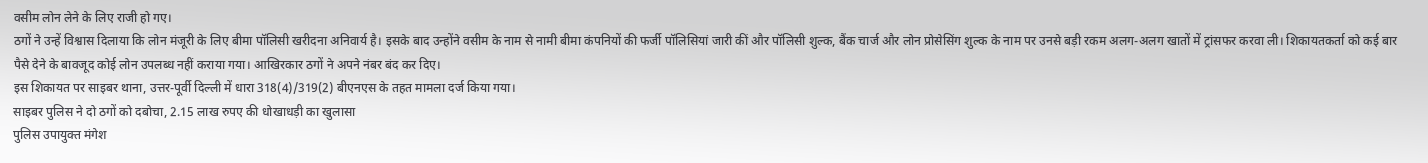वसीम लोन लेने के लिए राजी हो गए।
ठगों ने उन्हें विश्वास दिलाया कि लोन मंजूरी के लिए बीमा पॉलिसी खरीदना अनिवार्य है। इसके बाद उन्होंने वसीम के नाम से नामी बीमा कंपनियों की फर्जी पॉलिसियां जारी कीं और पॉलिसी शुल्क, बैंक चार्ज और लोन प्रोसेसिंग शुल्क के नाम पर उनसे बड़ी रकम अलग-अलग खातों में ट्रांसफर करवा ली। शिकायतकर्ता को कई बार पैसे देने के बावजूद कोई लोन उपलब्ध नहीं कराया गया। आखिरकार ठगों ने अपने नंबर बंद कर दिए।
इस शिकायत पर साइबर थाना, उत्तर-पूर्वी दिल्ली में धारा 318(4)/319(2) बीएनएस के तहत मामला दर्ज किया गया।
साइबर पुलिस ने दो ठगों को दबोचा, 2.15 लाख रुपए की धोखाधड़ी का खुलासा
पुलिस उपायुक्त मंगेश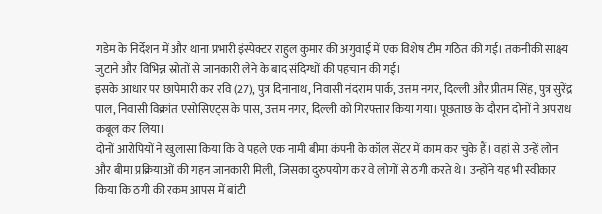गडेम के निर्देशन में और थाना प्रभारी इंस्पेक्टर राहुल कुमार की अगुवाई में एक विशेष टीम गठित की गई। तकनीकी साक्ष्य जुटाने और विभिन्न स्रोतों से जानकारी लेने के बाद संदिग्धों की पहचान की गई।
इसके आधार पर छापेमारी कर रवि (27), पुत्र दिनानाथ, निवासी नंदराम पार्क, उत्तम नगर, दिल्ली और प्रीतम सिंह, पुत्र सुरेंद्र पाल, निवासी विक्रांत एसोसिएट्स के पास, उत्तम नगर, दिल्ली को गिरफ्तार किया गया। पूछताछ के दौरान दोनों ने अपराध कबूल कर लिया।
दोनों आरोपियों ने खुलासा किया कि वे पहले एक नामी बीमा कंपनी के कॉल सेंटर में काम कर चुके हैं। वहां से उन्हें लोन और बीमा प्रक्रियाओं की गहन जानकारी मिली, जिसका दुरुपयोग कर वे लोगों से ठगी करते थे। उन्होंने यह भी स्वीकार किया कि ठगी की रकम आपस में बांटी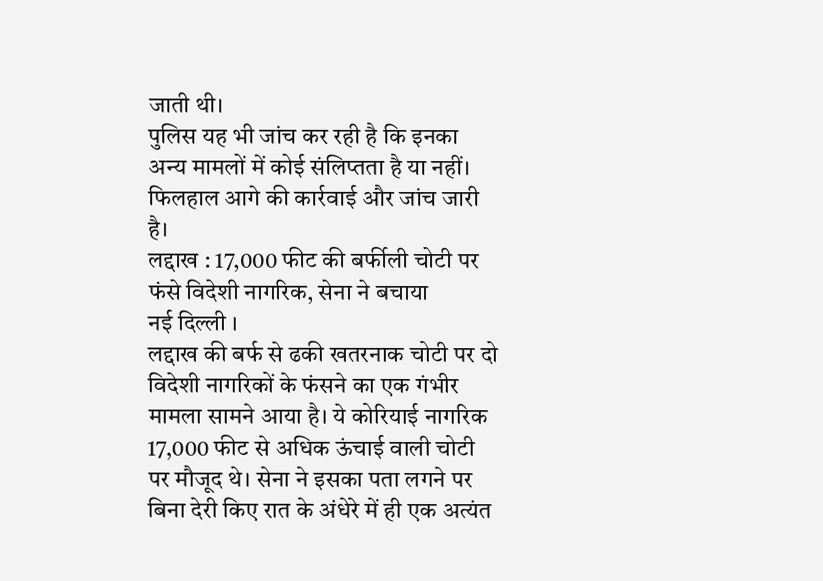जाती थी।
पुलिस यह भी जांच कर रही है कि इनका अन्य मामलों में कोई संलिप्तता है या नहीं। फिलहाल आगे की कार्रवाई और जांच जारी है।
लद्दाख : 17,000 फीट की बर्फीली चोटी पर फंसे विदेशी नागरिक, सेना ने बचाया
नई दिल्ली ।
लद्दाख की बर्फ से ढकी खतरनाक चोटी पर दो विदेशी नागरिकों के फंसने का एक गंभीर मामला सामने आया है। ये कोरियाई नागरिक 17,000 फीट से अधिक ऊंचाई वाली चोटी पर मौजूद थे। सेना ने इसका पता लगने पर बिना देरी किए रात के अंधेरे में ही एक अत्यंत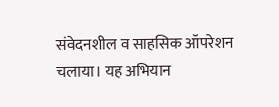संवेदनशील व साहसिक ऑपरेशन चलाया। यह अभियान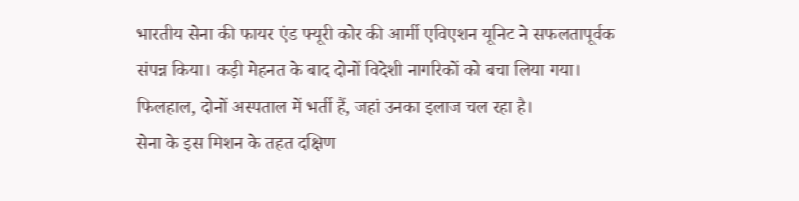भारतीय सेना की फायर एंड फ्यूरी कोर की आर्मी एविएशन यूनिट ने सफलतापूर्वक संपन्न किया। कड़ी मेहनत के बाद दोनों विदेशी नागरिकों को बचा लिया गया। फिलहाल, दोनों अस्पताल में भर्ती हैं, जहां उनका इलाज चल रहा है।
सेना के इस मिशन के तहत दक्षिण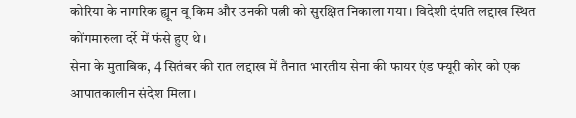कोरिया के नागरिक ह्यून वू किम और उनकी पत्नी को सुरक्षित निकाला गया। विदेशी दंपति लद्दाख स्थित कोंगमारुला दर्रे में फंसे हुए थे।
सेना के मुताबिक, 4 सितंबर की रात लद्दाख में तैनात भारतीय सेना की फायर एंड फ्यूरी कोर को एक आपातकालीन संदेश मिला।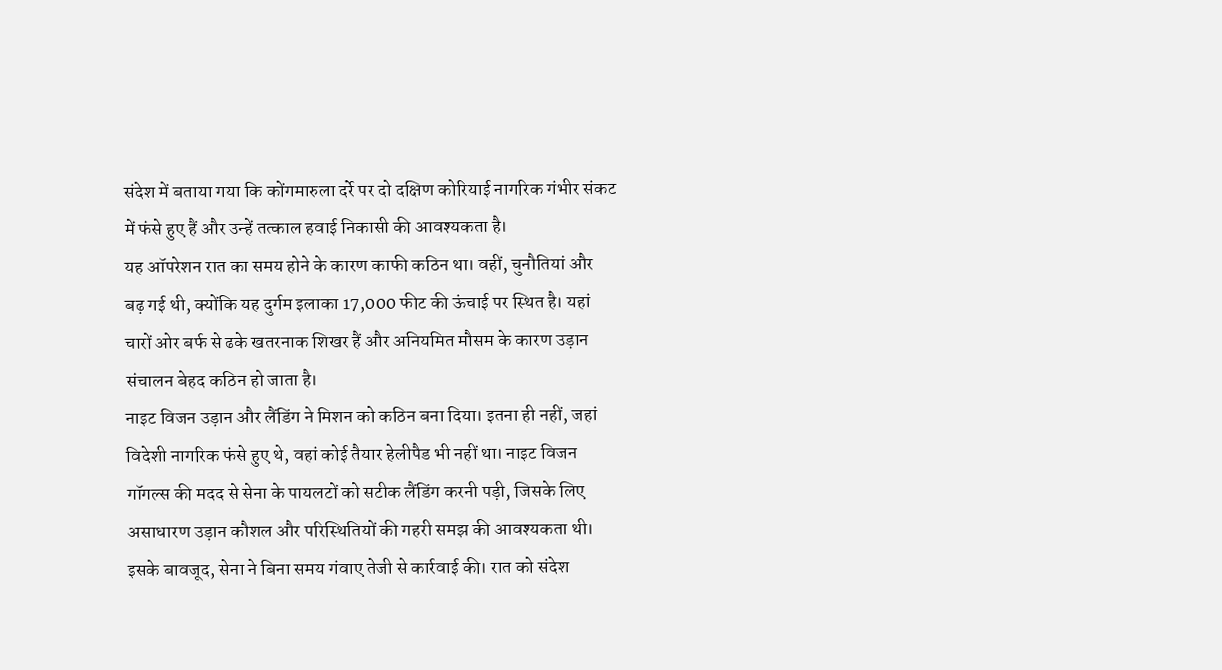संदेश में बताया गया कि कोंगमारुला दर्रे पर दो दक्षिण कोरियाई नागरिक गंभीर संकट में फंसे हुए हैं और उन्हें तत्काल हवाई निकासी की आवश्यकता है।
यह ऑपरेशन रात का समय होने के कारण काफी कठिन था। वहीं, चुनौतियां और बढ़ गई थी, क्योंकि यह दुर्गम इलाका 17,000 फीट की ऊंचाई पर स्थित है। यहां चारों ओर बर्फ से ढके खतरनाक शिखर हैं और अनियमित मौसम के कारण उड़ान संचालन बेहद कठिन हो जाता है।
नाइट विजन उड़ान और लैंडिंग ने मिशन को कठिन बना दिया। इतना ही नहीं, जहां विदेशी नागरिक फंसे हुए थे, वहां कोई तैयार हेलीपैड भी नहीं था। नाइट विजन गॉगल्स की मदद से सेना के पायलटों को सटीक लैंडिंग करनी पड़ी, जिसके लिए असाधारण उड़ान कौशल और परिस्थितियों की गहरी समझ की आवश्यकता थी।
इसके बावजूद, सेना ने बिना समय गंवाए तेजी से कार्रवाई की। रात को संदेश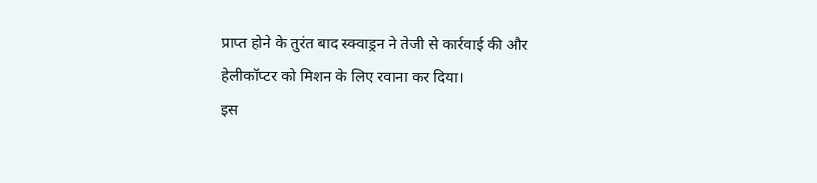प्राप्त होने के तुरंत बाद स्क्वाड्रन ने तेजी से कार्रवाई की और हेलीकॉप्टर को मिशन के लिए रवाना कर दिया।
इस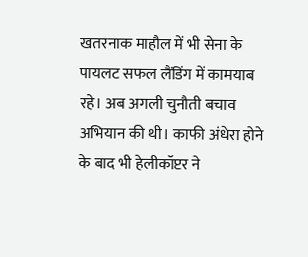खतरनाक माहौल में भी सेना के पायलट सफल लैंडिंग में कामयाब रहे। अब अगली चुनौती बचाव अभियान की थी। काफी अंधेरा होने के बाद भी हेलीकॉप्टर ने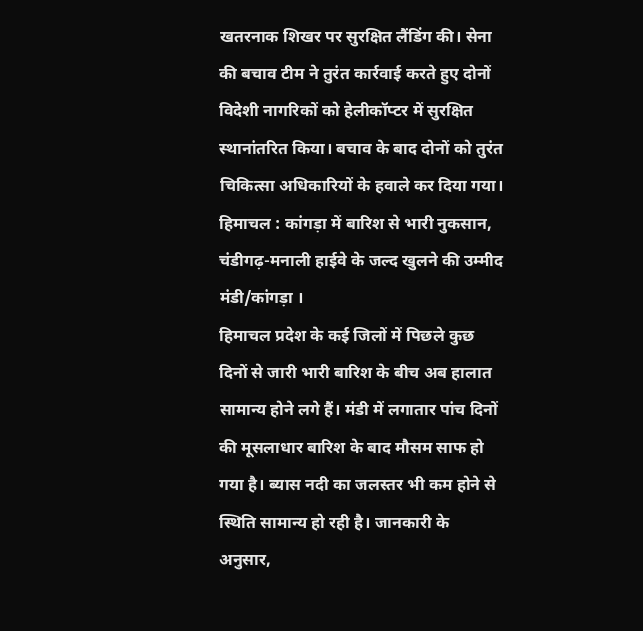खतरनाक शिखर पर सुरक्षित लैंडिंग की। सेना की बचाव टीम ने तुरंत कार्रवाई करते हुए दोनों विदेशी नागरिकों को हेलीकॉप्टर में सुरक्षित स्थानांतरित किया। बचाव के बाद दोनों को तुरंत चिकित्सा अधिकारियों के हवाले कर दिया गया।
हिमाचल : कांगड़ा में बारिश से भारी नुकसान, चंडीगढ़-मनाली हाईवे के जल्द खुलने की उम्मीद
मंडी/कांगड़ा ।
हिमाचल प्रदेश के कई जिलों में पिछले कुछ दिनों से जारी भारी बारिश के बीच अब हालात सामान्य होने लगे हैं। मंडी में लगातार पांच दिनों की मूसलाधार बारिश के बाद मौसम साफ हो गया है। ब्यास नदी का जलस्तर भी कम होने से स्थिति सामान्य हो रही है। जानकारी के अनुसार,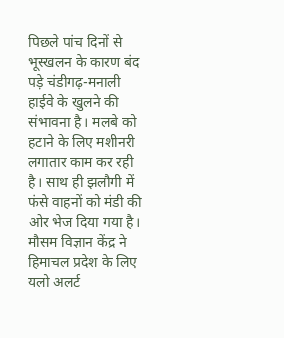पिछले पांच दिनों से भूस्खलन के कारण बंद पड़े चंडीगढ़-मनाली हाईवे के खुलने की संभावना है। मलबे को हटाने के लिए मशीनरी लगातार काम कर रही है। साथ ही झलौगी में फंसे वाहनों को मंडी की ओर भेज दिया गया है।
मौसम विज्ञान केंद्र ने हिमाचल प्रदेश के लिए यलो अलर्ट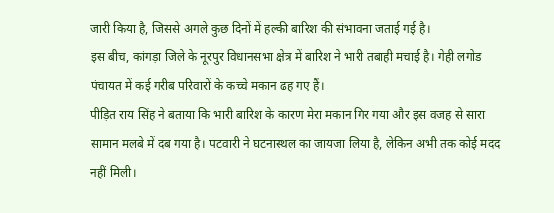जारी किया है, जिससे अगले कुछ दिनों में हल्की बारिश की संभावना जताई गई है।
इस बीच, कांगड़ा जिले के नूरपुर विधानसभा क्षेत्र में बारिश ने भारी तबाही मचाई है। गेही लगोड पंचायत में कई गरीब परिवारों के कच्चे मकान ढह गए हैं।
पीड़ित राय सिंह ने बताया कि भारी बारिश के कारण मेरा मकान गिर गया और इस वजह से सारा सामान मलबे में दब गया है। पटवारी ने घटनास्थल का जायजा लिया है, लेकिन अभी तक कोई मदद नहीं मिली।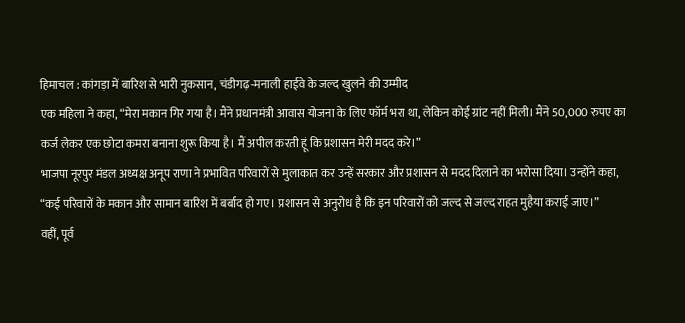हिमाचल : कांगड़ा में बारिश से भारी नुकसान, चंडीगढ़-मनाली हाईवे के जल्द खुलने की उम्मीद
एक महिला ने कहा, “मेरा मकान गिर गया है। मैंने प्रधानमंत्री आवास योजना के लिए फॉर्म भरा था, लेकिन कोई ग्रांट नहीं मिली। मैंने 50,000 रुपए का कर्ज लेकर एक छोटा कमरा बनाना शुरू किया है। मैं अपील करती हूं कि प्रशासन मेरी मदद करे।”
भाजपा नूरपुर मंडल अध्यक्ष अनूप राणा ने प्रभावित परिवारों से मुलाकात कर उन्हें सरकार और प्रशासन से मदद दिलाने का भरोसा दिया। उन्होंने कहा, “कई परिवारों के मकान और सामान बारिश में बर्बाद हो गए। प्रशासन से अनुरोध है कि इन परिवारों को जल्द से जल्द राहत मुहैया कराई जाए।”
वहीं, पूर्व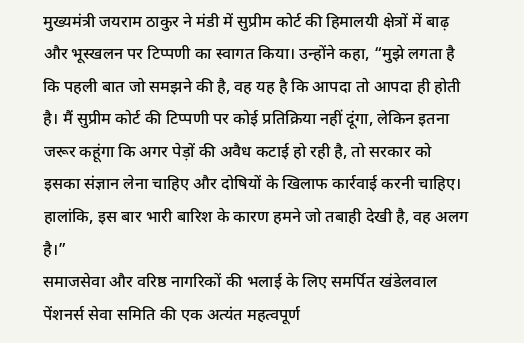मुख्यमंत्री जयराम ठाकुर ने मंडी में सुप्रीम कोर्ट की हिमालयी क्षेत्रों में बाढ़ और भूस्खलन पर टिप्पणी का स्वागत किया। उन्होंने कहा, “मुझे लगता है कि पहली बात जो समझने की है, वह यह है कि आपदा तो आपदा ही होती है। मैं सुप्रीम कोर्ट की टिप्पणी पर कोई प्रतिक्रिया नहीं दूंगा, लेकिन इतना जरूर कहूंगा कि अगर पेड़ों की अवैध कटाई हो रही है, तो सरकार को इसका संज्ञान लेना चाहिए और दोषियों के खिलाफ कार्रवाई करनी चाहिए। हालांकि, इस बार भारी बारिश के कारण हमने जो तबाही देखी है, वह अलग है।”
समाजसेवा और वरिष्ठ नागरिकों की भलाई के लिए समर्पित खंडेलवाल पेंशनर्स सेवा समिति की एक अत्यंत महत्वपूर्ण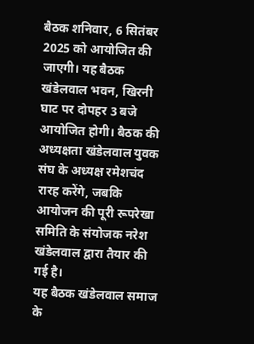बैठक शनिवार, 6 सितंबर 2025 को आयोजित की जाएगी। यह बैठक खंडेलवाल भवन, खिरनी घाट पर दोपहर 3 बजे आयोजित होगी। बैठक की अध्यक्षता खंडेलवाल युवक संघ के अध्यक्ष रमेशचंद रारह करेंगे, जबकि आयोजन की पूरी रूपरेखा समिति के संयोजक नरेश खंडेलवाल द्वारा तैयार की गई है।
यह बैठक खंडेलवाल समाज के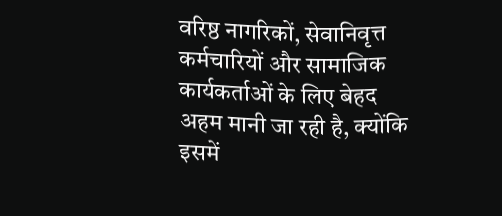वरिष्ठ नागरिकों, सेवानिवृत्त कर्मचारियों और सामाजिक कार्यकर्ताओं के लिए बेहद अहम मानी जा रही है, क्योंकि इसमें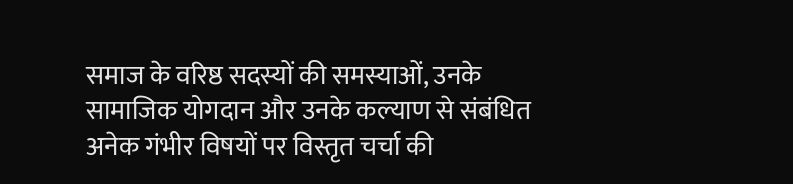समाज के वरिष्ठ सदस्यों की समस्याओं, उनके सामाजिक योगदान और उनके कल्याण से संबंधित अनेक गंभीर विषयों पर विस्तृत चर्चा की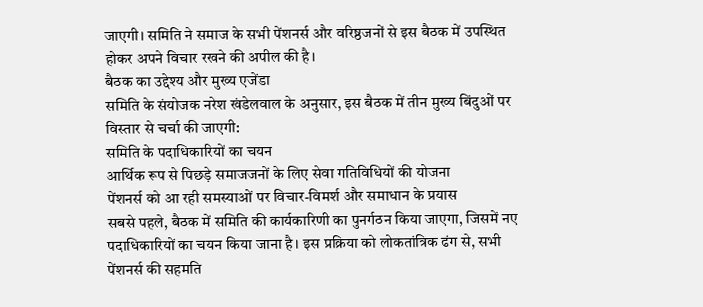जाएगी। समिति ने समाज के सभी पेंशनर्स और वरिष्ठजनों से इस बैठक में उपस्थित होकर अपने विचार रखने की अपील की है।
बैठक का उद्देश्य और मुख्य एजेंडा
समिति के संयोजक नरेश खंडेलवाल के अनुसार, इस बैठक में तीन मुख्य बिंदुओं पर विस्तार से चर्चा की जाएगी:
समिति के पदाधिकारियों का चयन
आर्थिक रूप से पिछड़े समाजजनों के लिए सेवा गतिविधियों की योजना
पेंशनर्स को आ रही समस्याओं पर विचार-विमर्श और समाधान के प्रयास
सबसे पहले, बैठक में समिति की कार्यकारिणी का पुनर्गठन किया जाएगा, जिसमें नए पदाधिकारियों का चयन किया जाना है। इस प्रक्रिया को लोकतांत्रिक ढंग से, सभी पेंशनर्स की सहमति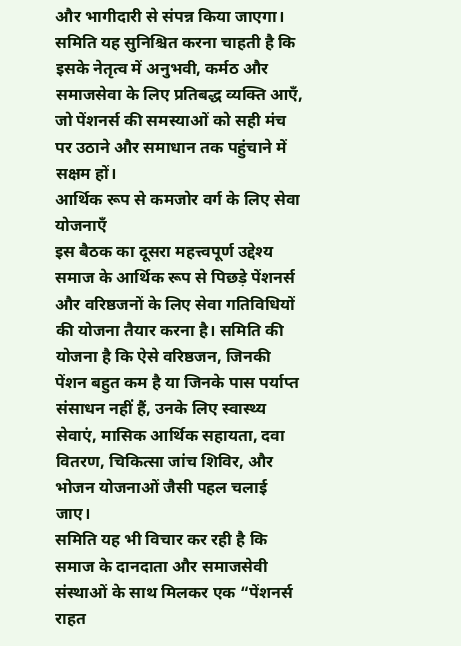और भागीदारी से संपन्न किया जाएगा। समिति यह सुनिश्चित करना चाहती है कि इसके नेतृत्व में अनुभवी, कर्मठ और समाजसेवा के लिए प्रतिबद्ध व्यक्ति आएँ, जो पेंशनर्स की समस्याओं को सही मंच पर उठाने और समाधान तक पहुंचाने में सक्षम हों।
आर्थिक रूप से कमजोर वर्ग के लिए सेवा योजनाएँ
इस बैठक का दूसरा महत्त्वपूर्ण उद्देश्य समाज के आर्थिक रूप से पिछड़े पेंशनर्स और वरिष्ठजनों के लिए सेवा गतिविधियों की योजना तैयार करना है। समिति की योजना है कि ऐसे वरिष्ठजन, जिनकी पेंशन बहुत कम है या जिनके पास पर्याप्त संसाधन नहीं हैं, उनके लिए स्वास्थ्य सेवाएं, मासिक आर्थिक सहायता, दवा वितरण, चिकित्सा जांच शिविर, और भोजन योजनाओं जैसी पहल चलाई जाए।
समिति यह भी विचार कर रही है कि समाज के दानदाता और समाजसेवी संस्थाओं के साथ मिलकर एक “पेंशनर्स राहत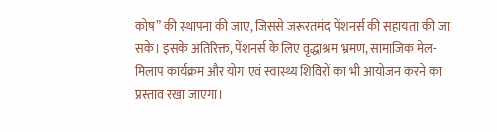कोष” की स्थापना की जाए, जिससे जरूरतमंद पेंशनर्स की सहायता की जा सके। इसके अतिरिक्त, पेंशनर्स के लिए वृद्धाश्रम भ्रमण, सामाजिक मेल-मिलाप कार्यक्रम और योग एवं स्वास्थ्य शिविरों का भी आयोजन करने का प्रस्ताव रखा जाएगा।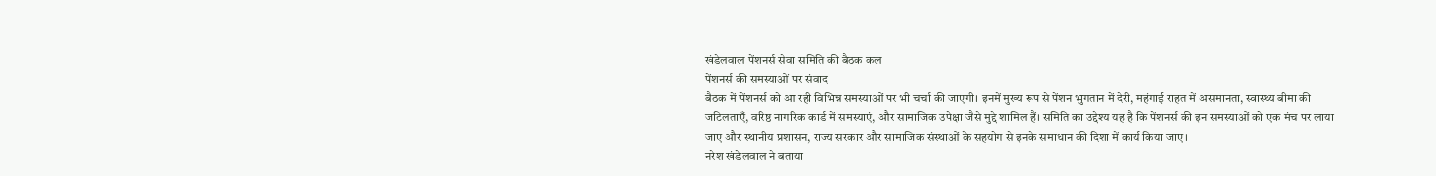खंडेलवाल पेंशनर्स सेवा समिति की बैठक कल
पेंशनर्स की समस्याओं पर संवाद
बैठक में पेंशनर्स को आ रही विभिन्न समस्याओं पर भी चर्चा की जाएगी। इनमें मुख्य रूप से पेंशन भुगतान में देरी, महंगाई राहत में असमानता, स्वास्थ्य बीमा की जटिलताएँ, वरिष्ठ नागरिक कार्ड में समस्याएं, और सामाजिक उपेक्षा जैसे मुद्दे शामिल हैं। समिति का उद्देश्य यह है कि पेंशनर्स की इन समस्याओं को एक मंच पर लाया जाए और स्थानीय प्रशासन, राज्य सरकार और सामाजिक संस्थाओं के सहयोग से इनके समाधान की दिशा में कार्य किया जाए।
नरेश खंडेलवाल ने बताया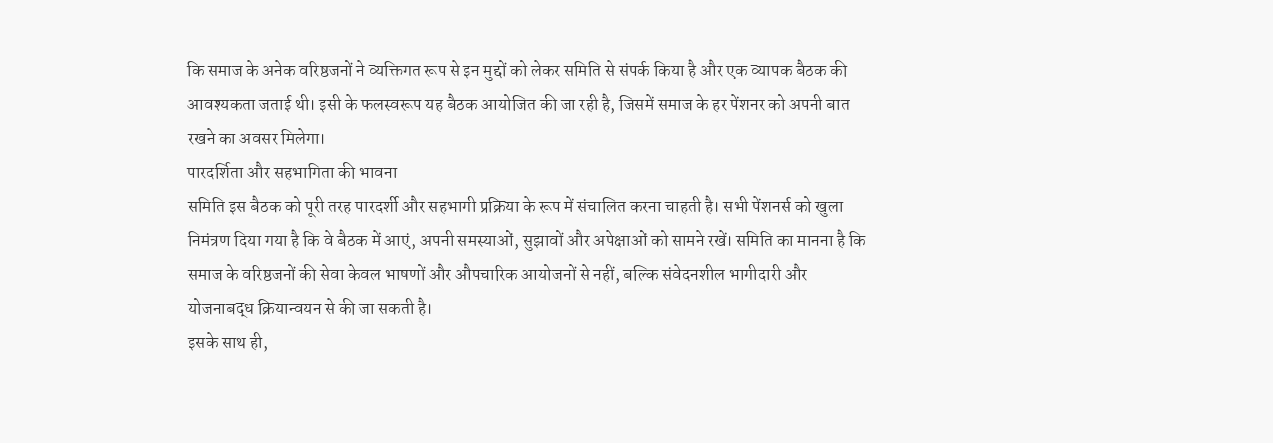कि समाज के अनेक वरिष्ठजनों ने व्यक्तिगत रूप से इन मुद्दों को लेकर समिति से संपर्क किया है और एक व्यापक बैठक की आवश्यकता जताई थी। इसी के फलस्वरूप यह बैठक आयोजित की जा रही है, जिसमें समाज के हर पेंशनर को अपनी बात रखने का अवसर मिलेगा।
पारदर्शिता और सहभागिता की भावना
समिति इस बैठक को पूरी तरह पारदर्शी और सहभागी प्रक्रिया के रूप में संचालित करना चाहती है। सभी पेंशनर्स को खुला निमंत्रण दिया गया है कि वे बैठक में आएं, अपनी समस्याओं, सुझावों और अपेक्षाओं को सामने रखें। समिति का मानना है कि समाज के वरिष्ठजनों की सेवा केवल भाषणों और औपचारिक आयोजनों से नहीं, बल्कि संवेदनशील भागीदारी और योजनाबद्ध क्रियान्वयन से की जा सकती है।
इसके साथ ही,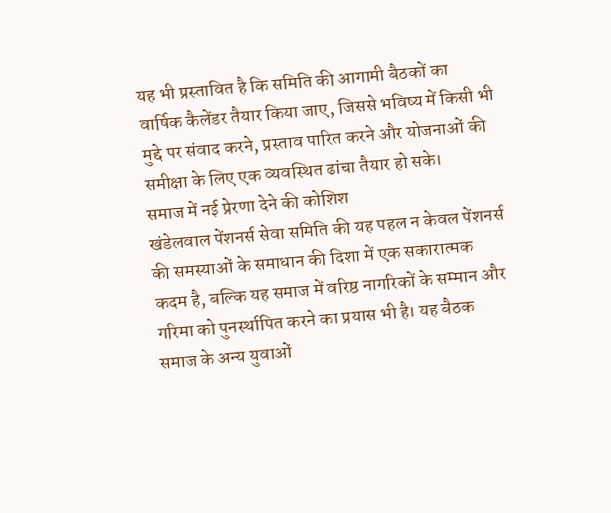यह भी प्रस्तावित है कि समिति की आगामी बैठकों का वार्षिक कैलेंडर तैयार किया जाए, जिससे भविष्य में किसी भी मुद्दे पर संवाद करने, प्रस्ताव पारित करने और योजनाओं की समीक्षा के लिए एक व्यवस्थित ढांचा तैयार हो सके।
समाज में नई प्रेरणा देने की कोशिश
खंडेलवाल पेंशनर्स सेवा समिति की यह पहल न केवल पेंशनर्स की समस्याओं के समाधान की दिशा में एक सकारात्मक कदम है, बल्कि यह समाज में वरिष्ठ नागरिकों के सम्मान और गरिमा को पुनर्स्थापित करने का प्रयास भी है। यह बैठक समाज के अन्य युवाओं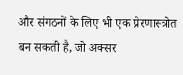और संगठनों के लिए भी एक प्रेरणास्त्रोत बन सकती है, जो अक्सर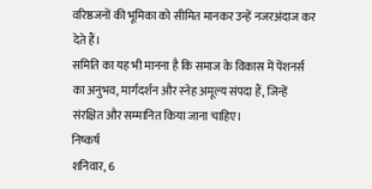वरिष्ठजनों की भूमिका को सीमित मानकर उन्हें नजरअंदाज कर देते हैं।
समिति का यह भी मानना है कि समाज के विकास में पेंशनर्स का अनुभव, मार्गदर्शन और स्नेह अमूल्य संपदा हैं, जिन्हें संरक्षित और सम्मानित किया जाना चाहिए।
निष्कर्ष
शनिवार, 6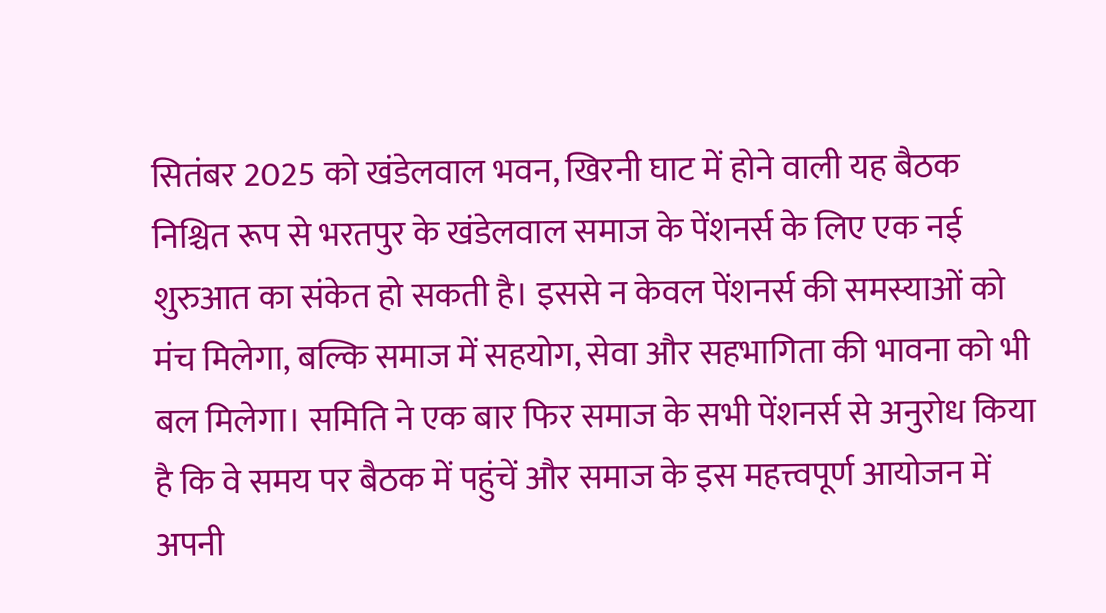सितंबर 2025 को खंडेलवाल भवन, खिरनी घाट में होने वाली यह बैठक निश्चित रूप से भरतपुर के खंडेलवाल समाज के पेंशनर्स के लिए एक नई शुरुआत का संकेत हो सकती है। इससे न केवल पेंशनर्स की समस्याओं को मंच मिलेगा, बल्कि समाज में सहयोग, सेवा और सहभागिता की भावना को भी बल मिलेगा। समिति ने एक बार फिर समाज के सभी पेंशनर्स से अनुरोध किया है कि वे समय पर बैठक में पहुंचें और समाज के इस महत्त्वपूर्ण आयोजन में अपनी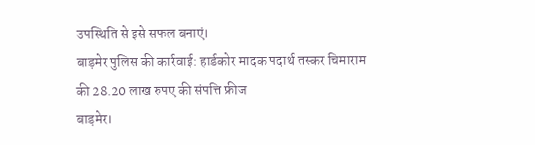उपस्थिति से इसे सफल बनाएं।
बाड़मेर पुलिस की कार्रवाई: हार्डकोर मादक पदार्थ तस्कर चिमाराम की 28.20 लाख रुपए की संपत्ति फ्रीज
बाड़मेर।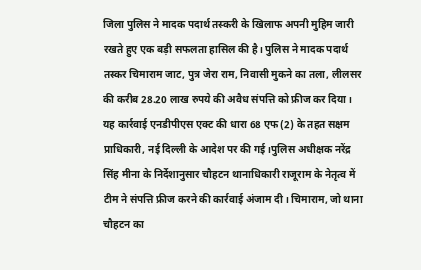जिला पुलिस ने मादक पदार्थ तस्करी के खिलाफ अपनी मुहिम जारी रखते हुए एक बड़ी सफलता हासिल की है। पुलिस ने मादक पदार्थ तस्कर चिमाराम जाट, पुत्र जेरा राम, निवासी मुकने का तला, लीलसर की करीब 28.20 लाख रुपये की अवैध संपत्ति को फ्रीज कर दिया। यह कार्रवाई एनडीपीएस एक्ट की धारा 68 एफ (2) के तहत सक्षम प्राधिकारी, नई दिल्ली के आदेश पर की गई।पुलिस अधीक्षक नरेंद्र सिंह मीना के निर्देशानुसार चौहटन थानाधिकारी राजूराम के नेतृत्व में टीम ने संपत्ति फ्रीज करने की कार्रवाई अंजाम दी। चिमाराम, जो थाना चौहटन का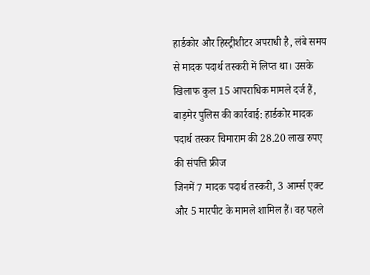हार्डकोर और हिस्ट्रीशीटर अपराधी है, लंबे समय से मादक पदार्थ तस्करी में लिप्त था। उसके खिलाफ कुल 15 आपराधिक मामले दर्ज हैं,
बाड़मेर पुलिस की कार्रवाई: हार्डकोर मादक पदार्थ तस्कर चिमाराम की 28.20 लाख रुपए की संपत्ति फ्रीज
जिनमें 7 मादक पदार्थ तस्करी, 3 आर्म्स एक्ट और 5 मारपीट के मामले शामिल हैं। वह पहले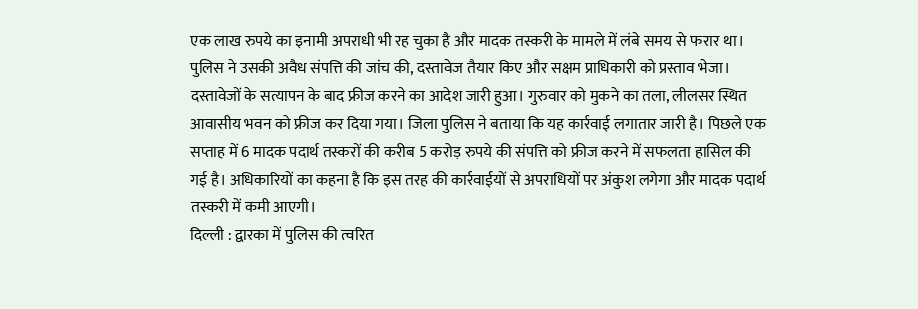एक लाख रुपये का इनामी अपराधी भी रह चुका है और मादक तस्करी के मामले में लंबे समय से फरार था। पुलिस ने उसकी अवैध संपत्ति की जांच की, दस्तावेज तैयार किए और सक्षम प्राधिकारी को प्रस्ताव भेजा। दस्तावेजों के सत्यापन के बाद फ्रीज करने का आदेश जारी हुआ। गुरुवार को मुकने का तला, लीलसर स्थित आवासीय भवन को फ्रीज कर दिया गया। जिला पुलिस ने बताया कि यह कार्रवाई लगातार जारी है। पिछले एक सप्ताह में 6 मादक पदार्थ तस्करों की करीब 5 करोड़ रुपये की संपत्ति को फ्रीज करने में सफलता हासिल की गई है। अधिकारियों का कहना है कि इस तरह की कार्रवाईयों से अपराधियों पर अंकुश लगेगा और मादक पदार्थ तस्करी में कमी आएगी।
दिल्ली : द्वारका में पुलिस की त्वरित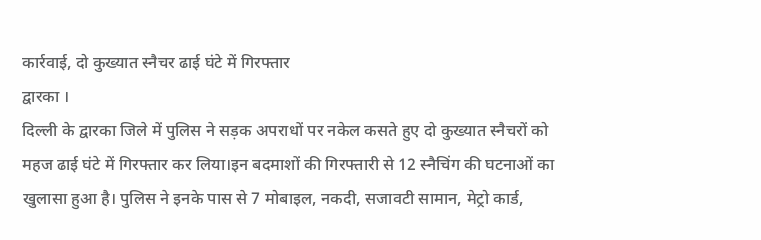कार्रवाई, दो कुख्यात स्नैचर ढाई घंटे में गिरफ्तार
द्वारका ।
दिल्ली के द्वारका जिले में पुलिस ने सड़क अपराधों पर नकेल कसते हुए दो कुख्यात स्नैचरों को महज ढाई घंटे में गिरफ्तार कर लिया।इन बदमाशों की गिरफ्तारी से 12 स्नैचिंग की घटनाओं का खुलासा हुआ है। पुलिस ने इनके पास से 7 मोबाइल, नकदी, सजावटी सामान, मेट्रो कार्ड,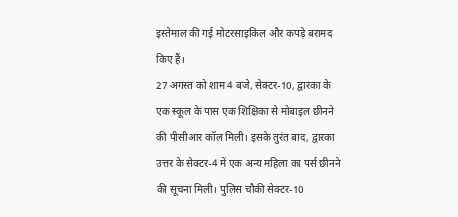इस्तेमाल की गई मोटरसाइकिल और कपड़े बरामद किए हैं।
27 अगस्त को शाम 4 बजे, सेक्टर-10, द्वारका के एक स्कूल के पास एक शिक्षिका से मोबाइल छीनने की पीसीआर कॉल मिली। इसके तुरंत बाद, द्वारका उत्तर के सेक्टर-4 में एक अन्य महिला का पर्स छीनने की सूचना मिली। पुलिस चौकी सेक्टर-10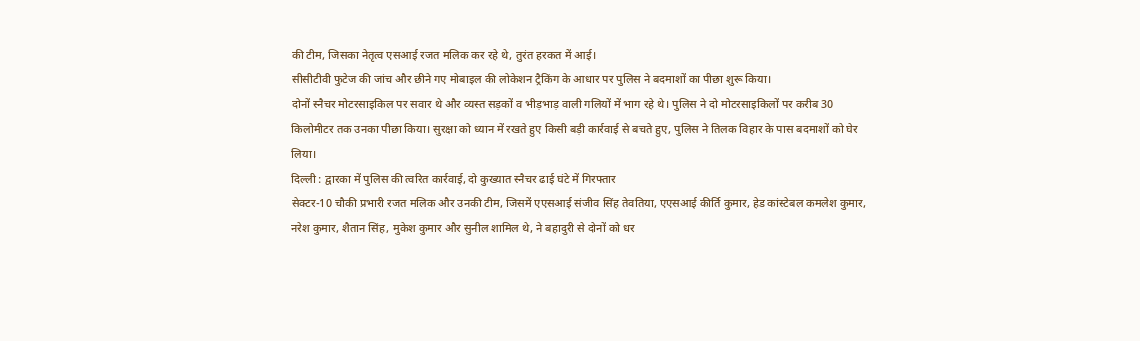की टीम, जिसका नेतृत्व एसआई रजत मलिक कर रहे थे, तुरंत हरकत में आई।
सीसीटीवी फुटेज की जांच और छीने गए मोबाइल की लोकेशन ट्रैकिंग के आधार पर पुलिस ने बदमाशों का पीछा शुरू किया।
दोनों स्नैचर मोटरसाइकिल पर सवार थे और व्यस्त सड़कों व भीड़भाड़ वाली गलियों में भाग रहे थे। पुलिस ने दो मोटरसाइकिलों पर करीब 30 किलोमीटर तक उनका पीछा किया। सुरक्षा को ध्यान में रखते हुए किसी बड़ी कार्रवाई से बचते हुए, पुलिस ने तिलक विहार के पास बदमाशों को घेर लिया।
दिल्ली : द्वारका में पुलिस की त्वरित कार्रवाई, दो कुख्यात स्नैचर ढाई घंटे में गिरफ्तार
सेक्टर-10 चौकी प्रभारी रजत मलिक और उनकी टीम, जिसमें एएसआई संजीव सिंह तेवतिया, एएसआई कीर्ति कुमार, हेड कांस्टेबल कमलेश कुमार, नरेश कुमार, शैतान सिंह, मुकेश कुमार और सुनील शामिल थे, ने बहादुरी से दोनों को धर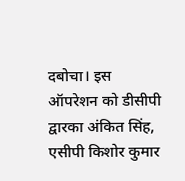दबोचा। इस ऑपरेशन को डीसीपी द्वारका अंकित सिंह, एसीपी किशोर कुमार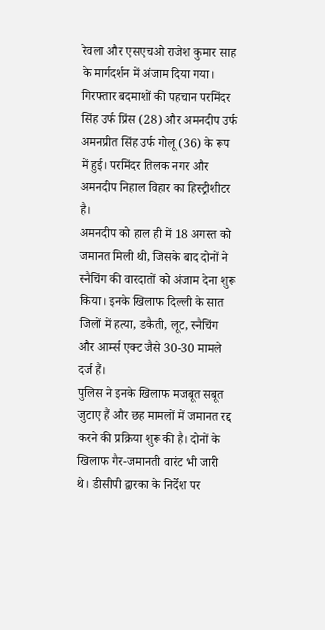रेवला और एसएचओ राजेश कुमार साह के मार्गदर्शन में अंजाम दिया गया।
गिरफ्तार बदमाशों की पहचान परमिंदर सिंह उर्फ प्रिंस (28) और अमनदीप उर्फ अमनप्रीत सिंह उर्फ गोलू (36) के रूप में हुई। परमिंदर तिलक नगर और अमनदीप निहाल विहार का हिस्ट्रीशीटर है।
अमनदीप को हाल ही में 18 अगस्त को जमानत मिली थी, जिसके बाद दोनों ने स्नैचिंग की वारदातों को अंजाम देना शुरू किया। इनके खिलाफ दिल्ली के सात जिलों में हत्या, डकैती, लूट, स्नैचिंग और आर्म्स एक्ट जैसे 30-30 मामले दर्ज हैं।
पुलिस ने इनके खिलाफ मजबूत सबूत जुटाए हैं और छह मामलों में जमानत रद्द करने की प्रक्रिया शुरू की है। दोनों के खिलाफ गैर-जमानती वारंट भी जारी थे। डीसीपी द्वारका के निर्देश पर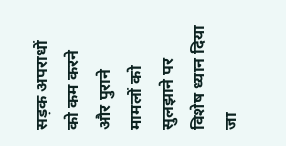सड़क अपराधों को कम करने और पुराने मामलों को सुलझाने पर विशेष ध्यान दिया जा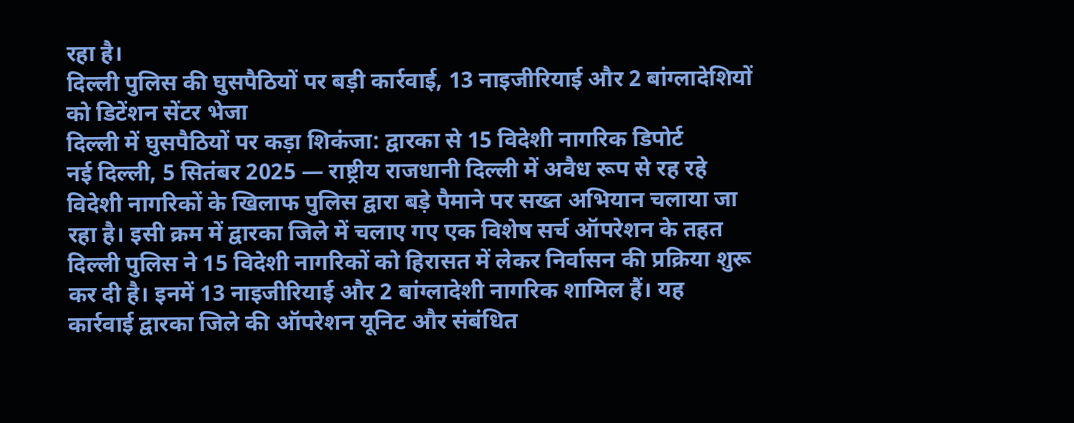रहा है।
दिल्ली पुलिस की घुसपैठियों पर बड़ी कार्रवाई, 13 नाइजीरियाई और 2 बांग्लादेशियों को डिटेंशन सेंटर भेजा
दिल्ली में घुसपैठियों पर कड़ा शिकंजा: द्वारका से 15 विदेशी नागरिक डिपोर्ट
नई दिल्ली, 5 सितंबर 2025 — राष्ट्रीय राजधानी दिल्ली में अवैध रूप से रह रहे विदेशी नागरिकों के खिलाफ पुलिस द्वारा बड़े पैमाने पर सख्त अभियान चलाया जा रहा है। इसी क्रम में द्वारका जिले में चलाए गए एक विशेष सर्च ऑपरेशन के तहत दिल्ली पुलिस ने 15 विदेशी नागरिकों को हिरासत में लेकर निर्वासन की प्रक्रिया शुरू कर दी है। इनमें 13 नाइजीरियाई और 2 बांग्लादेशी नागरिक शामिल हैं। यह कार्रवाई द्वारका जिले की ऑपरेशन यूनिट और संबंधित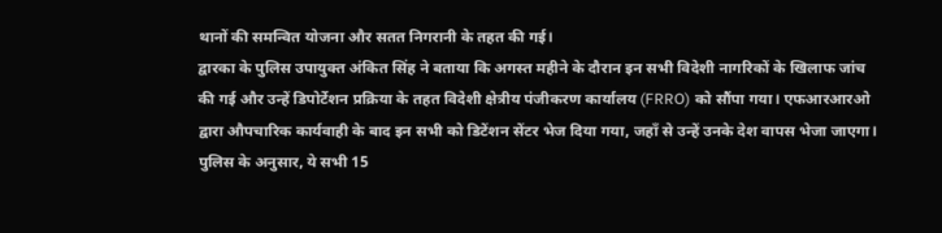थानों की समन्वित योजना और सतत निगरानी के तहत की गई।
द्वारका के पुलिस उपायुक्त अंकित सिंह ने बताया कि अगस्त महीने के दौरान इन सभी विदेशी नागरिकों के खिलाफ जांच की गई और उन्हें डिपोर्टेशन प्रक्रिया के तहत विदेशी क्षेत्रीय पंजीकरण कार्यालय (FRRO) को सौंपा गया। एफआरआरओ द्वारा औपचारिक कार्यवाही के बाद इन सभी को डिटेंशन सेंटर भेज दिया गया, जहाँ से उन्हें उनके देश वापस भेजा जाएगा।
पुलिस के अनुसार, ये सभी 15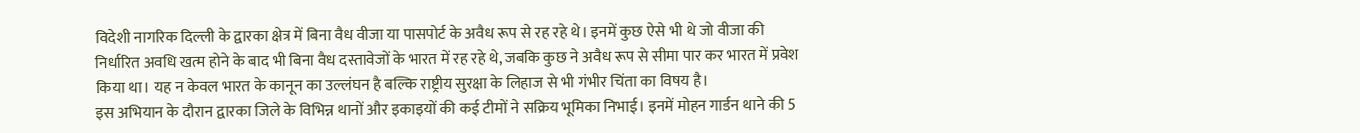विदेशी नागरिक दिल्ली के द्वारका क्षेत्र में बिना वैध वीजा या पासपोर्ट के अवैध रूप से रह रहे थे। इनमें कुछ ऐसे भी थे जो वीजा की निर्धारित अवधि खत्म होने के बाद भी बिना वैध दस्तावेजों के भारत में रह रहे थे, जबकि कुछ ने अवैध रूप से सीमा पार कर भारत में प्रवेश किया था। यह न केवल भारत के कानून का उल्लंघन है बल्कि राष्ट्रीय सुरक्षा के लिहाज से भी गंभीर चिंता का विषय है।
इस अभियान के दौरान द्वारका जिले के विभिन्न थानों और इकाइयों की कई टीमों ने सक्रिय भूमिका निभाई। इनमें मोहन गार्डन थाने की 5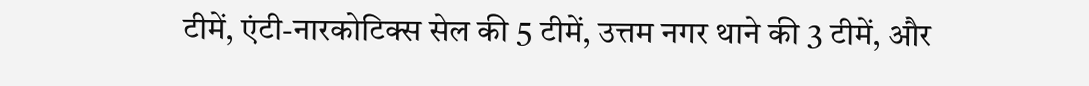टीमें, एंटी-नारकोटिक्स सेल की 5 टीमें, उत्तम नगर थाने की 3 टीमें, और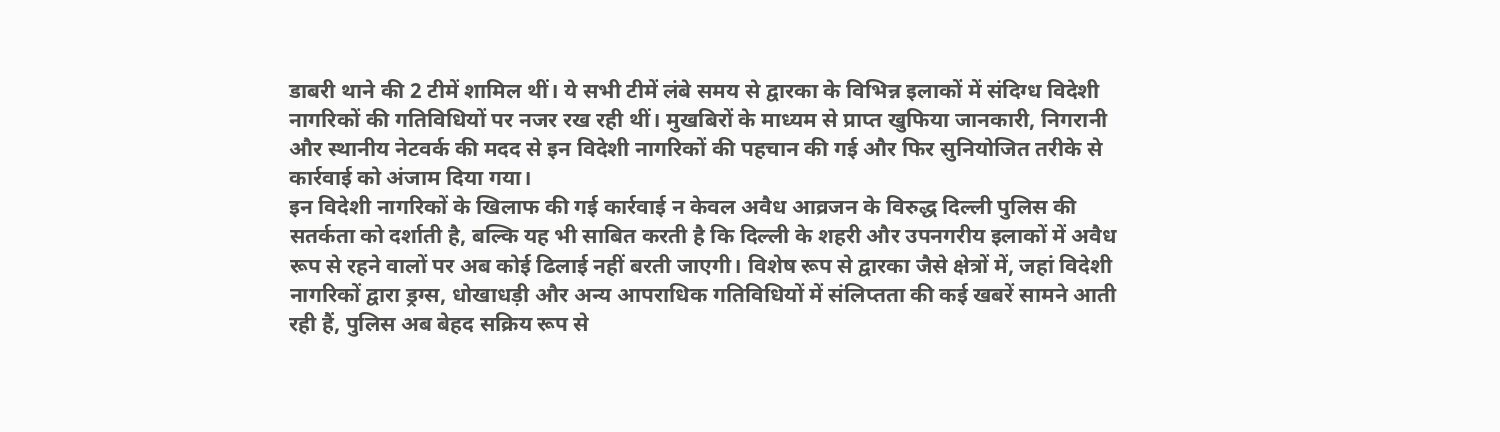डाबरी थाने की 2 टीमें शामिल थीं। ये सभी टीमें लंबे समय से द्वारका के विभिन्न इलाकों में संदिग्ध विदेशी नागरिकों की गतिविधियों पर नजर रख रही थीं। मुखबिरों के माध्यम से प्राप्त खुफिया जानकारी, निगरानी और स्थानीय नेटवर्क की मदद से इन विदेशी नागरिकों की पहचान की गई और फिर सुनियोजित तरीके से कार्रवाई को अंजाम दिया गया।
इन विदेशी नागरिकों के खिलाफ की गई कार्रवाई न केवल अवैध आव्रजन के विरुद्ध दिल्ली पुलिस की सतर्कता को दर्शाती है, बल्कि यह भी साबित करती है कि दिल्ली के शहरी और उपनगरीय इलाकों में अवैध रूप से रहने वालों पर अब कोई ढिलाई नहीं बरती जाएगी। विशेष रूप से द्वारका जैसे क्षेत्रों में, जहां विदेशी नागरिकों द्वारा ड्रग्स, धोखाधड़ी और अन्य आपराधिक गतिविधियों में संलिप्तता की कई खबरें सामने आती रही हैं, पुलिस अब बेहद सक्रिय रूप से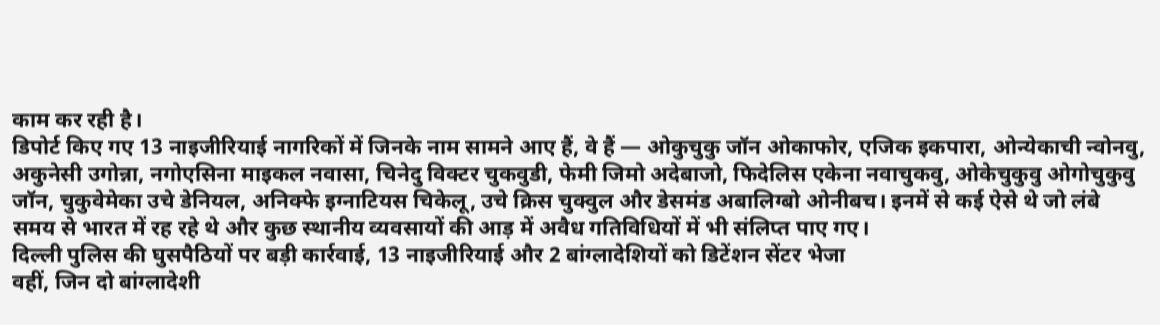काम कर रही है।
डिपोर्ट किए गए 13 नाइजीरियाई नागरिकों में जिनके नाम सामने आए हैं, वे हैं — ओकुचुकु जॉन ओकाफोर, एजिक इकपारा, ओन्येकाची न्वोनवु, अकुनेसी उगोन्ना, नगोएसिना माइकल नवासा, चिनेदु विक्टर चुकवुडी, फेमी जिमो अदेबाजो, फिदेलिस एकेना नवाचुकवु, ओकेचुकुवु ओगोचुकुवु जॉन, चुकुवेमेका उचे डेनियल, अनिक्फे इग्नाटियस चिकेलू, उचे क्रिस चुक्वुल और डेसमंड अबालिग्बो ओनीबच। इनमें से कई ऐसे थे जो लंबे समय से भारत में रह रहे थे और कुछ स्थानीय व्यवसायों की आड़ में अवैध गतिविधियों में भी संलिप्त पाए गए।
दिल्ली पुलिस की घुसपैठियों पर बड़ी कार्रवाई, 13 नाइजीरियाई और 2 बांग्लादेशियों को डिटेंशन सेंटर भेजा
वहीं, जिन दो बांग्लादेशी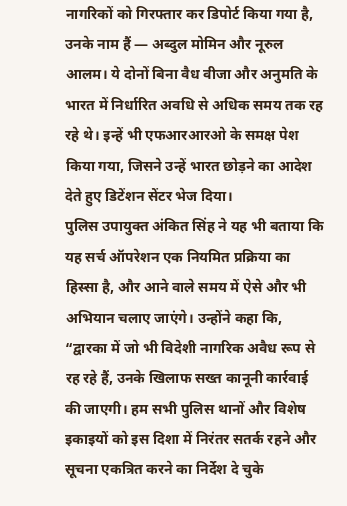नागरिकों को गिरफ्तार कर डिपोर्ट किया गया है, उनके नाम हैं — अब्दुल मोमिन और नूरुल आलम। ये दोनों बिना वैध वीजा और अनुमति के भारत में निर्धारित अवधि से अधिक समय तक रह रहे थे। इन्हें भी एफआरआरओ के समक्ष पेश किया गया, जिसने उन्हें भारत छोड़ने का आदेश देते हुए डिटेंशन सेंटर भेज दिया।
पुलिस उपायुक्त अंकित सिंह ने यह भी बताया कि यह सर्च ऑपरेशन एक नियमित प्रक्रिया का हिस्सा है, और आने वाले समय में ऐसे और भी अभियान चलाए जाएंगे। उन्होंने कहा कि, “द्वारका में जो भी विदेशी नागरिक अवैध रूप से रह रहे हैं, उनके खिलाफ सख्त कानूनी कार्रवाई की जाएगी। हम सभी पुलिस थानों और विशेष इकाइयों को इस दिशा में निरंतर सतर्क रहने और सूचना एकत्रित करने का निर्देश दे चुके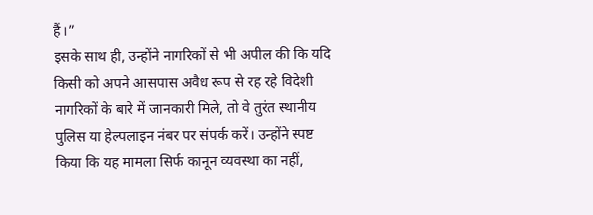हैं।”
इसके साथ ही, उन्होंने नागरिकों से भी अपील की कि यदि किसी को अपने आसपास अवैध रूप से रह रहे विदेशी नागरिकों के बारे में जानकारी मिले, तो वे तुरंत स्थानीय पुलिस या हेल्पलाइन नंबर पर संपर्क करें। उन्होंने स्पष्ट किया कि यह मामला सिर्फ कानून व्यवस्था का नहीं,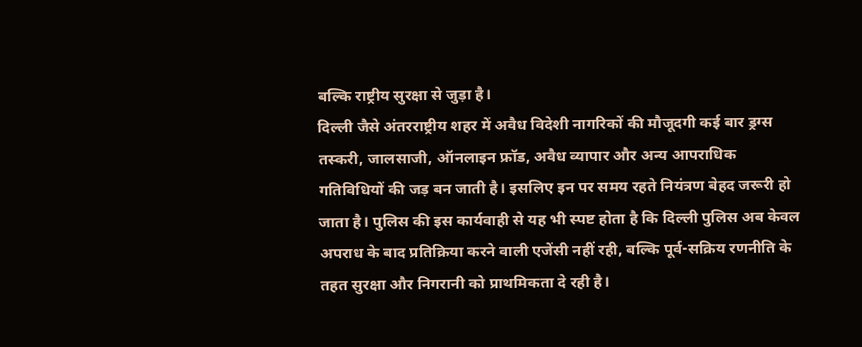बल्कि राष्ट्रीय सुरक्षा से जुड़ा है।
दिल्ली जैसे अंतरराष्ट्रीय शहर में अवैध विदेशी नागरिकों की मौजूदगी कई बार ड्रग्स तस्करी, जालसाजी, ऑनलाइन फ्रॉड, अवैध व्यापार और अन्य आपराधिक गतिविधियों की जड़ बन जाती है। इसलिए इन पर समय रहते नियंत्रण बेहद जरूरी हो जाता है। पुलिस की इस कार्यवाही से यह भी स्पष्ट होता है कि दिल्ली पुलिस अब केवल अपराध के बाद प्रतिक्रिया करने वाली एजेंसी नहीं रही, बल्कि पूर्व-सक्रिय रणनीति के तहत सुरक्षा और निगरानी को प्राथमिकता दे रही है।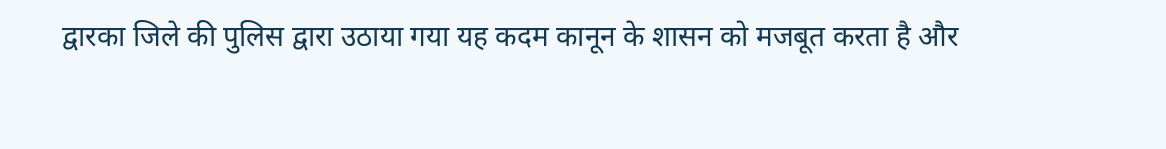द्वारका जिले की पुलिस द्वारा उठाया गया यह कदम कानून के शासन को मजबूत करता है और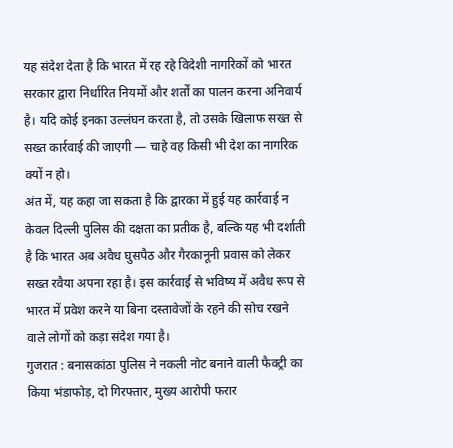यह संदेश देता है कि भारत में रह रहे विदेशी नागरिकों को भारत सरकार द्वारा निर्धारित नियमों और शर्तों का पालन करना अनिवार्य है। यदि कोई इनका उल्लंघन करता है, तो उसके खिलाफ सख्त से सख्त कार्रवाई की जाएगी — चाहे वह किसी भी देश का नागरिक क्यों न हो।
अंत में, यह कहा जा सकता है कि द्वारका में हुई यह कार्रवाई न केवल दिल्ली पुलिस की दक्षता का प्रतीक है, बल्कि यह भी दर्शाती है कि भारत अब अवैध घुसपैठ और गैरकानूनी प्रवास को लेकर सख्त रवैया अपना रहा है। इस कार्रवाई से भविष्य में अवैध रूप से भारत में प्रवेश करने या बिना दस्तावेजों के रहने की सोच रखने वाले लोगों को कड़ा संदेश गया है।
गुजरात : बनासकांठा पुलिस ने नकली नोट बनाने वाली फैक्ट्री का किया भंडाफोड़, दो गिरफ्तार, मुख्य आरोपी फरार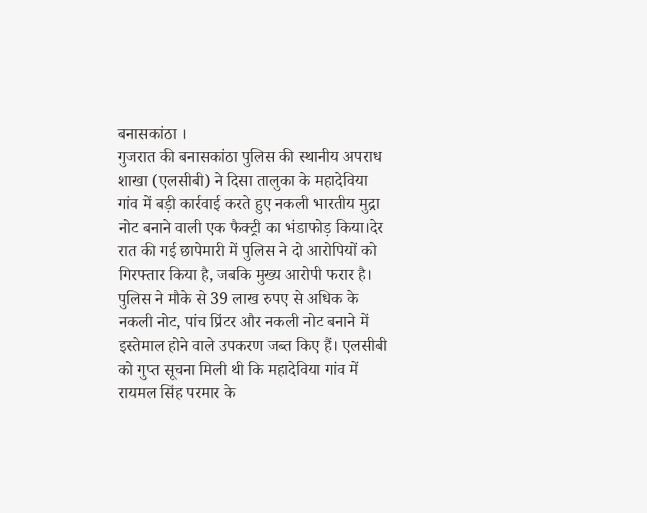बनासकांठा ।
गुजरात की बनासकांठा पुलिस की स्थानीय अपराध शाखा (एलसीबी) ने दिसा तालुका के महादेविया गांव में बड़ी कार्रवाई करते हुए नकली भारतीय मुद्रा नोट बनाने वाली एक फैक्ट्री का भंडाफोड़ किया।देर रात की गई छापेमारी में पुलिस ने दो आरोपियों को गिरफ्तार किया है, जबकि मुख्य आरोपी फरार है। पुलिस ने मौके से 39 लाख रुपए से अधिक के नकली नोट, पांच प्रिंटर और नकली नोट बनाने में इस्तेमाल होने वाले उपकरण जब्त किए हैं। एलसीबी को गुप्त सूचना मिली थी कि महादेविया गांव में रायमल सिंह परमार के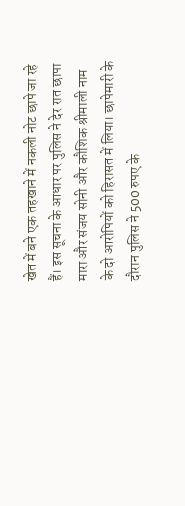खेत में बने एक तहखाने में नकली नोट छापे जा रहे हैं। इस सूचना के आधार पर पुलिस ने देर रात छापा मारा और संजय सोनी और कौशिक श्रीमाली नाम के दो आरोपियों को हिरासत में लिया। छापेमारी के दौरान पुलिस ने 500 रुपए के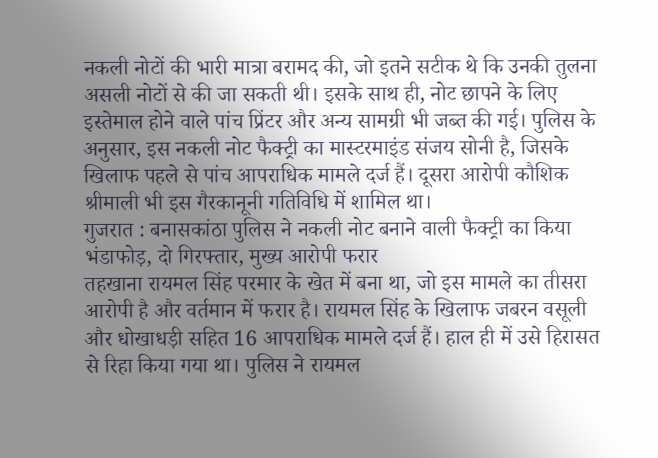नकली नोटों की भारी मात्रा बरामद की, जो इतने सटीक थे कि उनकी तुलना असली नोटों से की जा सकती थी। इसके साथ ही, नोट छापने के लिए इस्तेमाल होने वाले पांच प्रिंटर और अन्य सामग्री भी जब्त की गई। पुलिस के अनुसार, इस नकली नोट फैक्ट्री का मास्टरमाइंड संजय सोनी है, जिसके खिलाफ पहले से पांच आपराधिक मामले दर्ज हैं। दूसरा आरोपी कौशिक श्रीमाली भी इस गैरकानूनी गतिविधि में शामिल था।
गुजरात : बनासकांठा पुलिस ने नकली नोट बनाने वाली फैक्ट्री का किया भंडाफोड़, दो गिरफ्तार, मुख्य आरोपी फरार
तहखाना रायमल सिंह परमार के खेत में बना था, जो इस मामले का तीसरा आरोपी है और वर्तमान में फरार है। रायमल सिंह के खिलाफ जबरन वसूली और धोखाधड़ी सहित 16 आपराधिक मामले दर्ज हैं। हाल ही में उसे हिरासत से रिहा किया गया था। पुलिस ने रायमल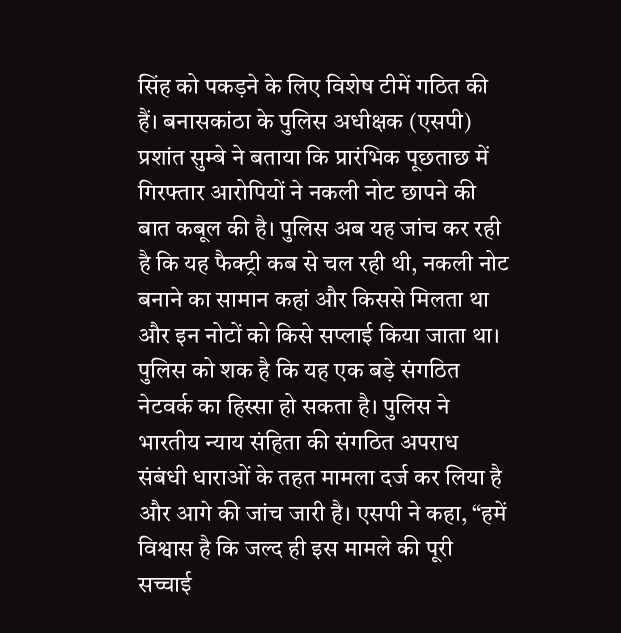सिंह को पकड़ने के लिए विशेष टीमें गठित की हैं। बनासकांठा के पुलिस अधीक्षक (एसपी) प्रशांत सुम्बे ने बताया कि प्रारंभिक पूछताछ में गिरफ्तार आरोपियों ने नकली नोट छापने की बात कबूल की है। पुलिस अब यह जांच कर रही है कि यह फैक्ट्री कब से चल रही थी, नकली नोट बनाने का सामान कहां और किससे मिलता था और इन नोटों को किसे सप्लाई किया जाता था। पुलिस को शक है कि यह एक बड़े संगठित नेटवर्क का हिस्सा हो सकता है। पुलिस ने भारतीय न्याय संहिता की संगठित अपराध संबंधी धाराओं के तहत मामला दर्ज कर लिया है और आगे की जांच जारी है। एसपी ने कहा, “हमें विश्वास है कि जल्द ही इस मामले की पूरी सच्चाई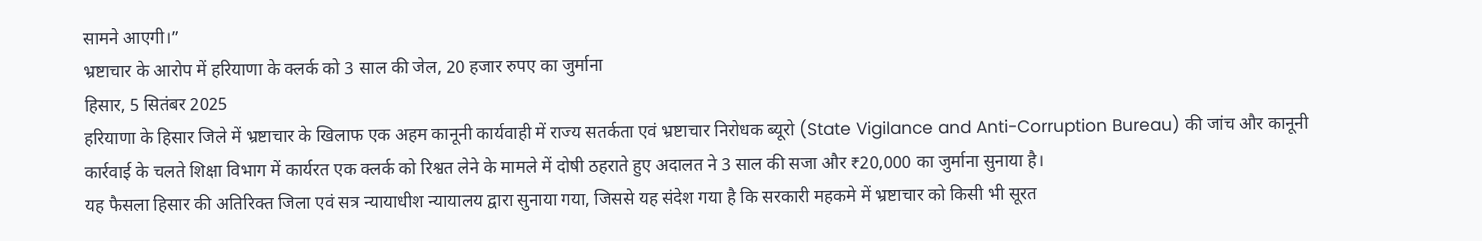सामने आएगी।”
भ्रष्टाचार के आरोप में हरियाणा के क्लर्क को 3 साल की जेल, 20 हजार रुपए का जुर्माना
हिसार, 5 सितंबर 2025
हरियाणा के हिसार जिले में भ्रष्टाचार के खिलाफ एक अहम कानूनी कार्यवाही में राज्य सतर्कता एवं भ्रष्टाचार निरोधक ब्यूरो (State Vigilance and Anti-Corruption Bureau) की जांच और कानूनी कार्रवाई के चलते शिक्षा विभाग में कार्यरत एक क्लर्क को रिश्वत लेने के मामले में दोषी ठहराते हुए अदालत ने 3 साल की सजा और ₹20,000 का जुर्माना सुनाया है।
यह फैसला हिसार की अतिरिक्त जिला एवं सत्र न्यायाधीश न्यायालय द्वारा सुनाया गया, जिससे यह संदेश गया है कि सरकारी महकमे में भ्रष्टाचार को किसी भी सूरत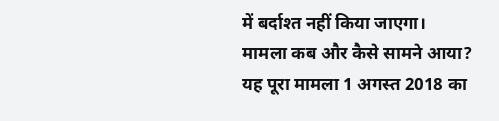में बर्दाश्त नहीं किया जाएगा।
मामला कब और कैसे सामने आया?
यह पूरा मामला 1 अगस्त 2018 का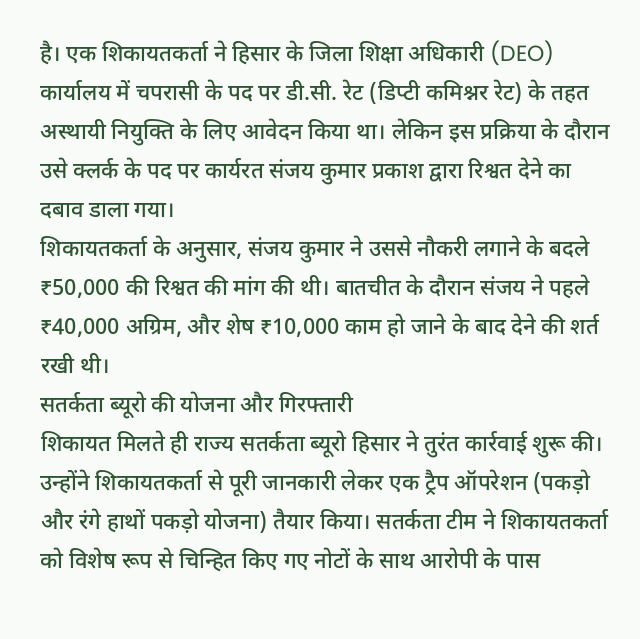है। एक शिकायतकर्ता ने हिसार के जिला शिक्षा अधिकारी (DEO) कार्यालय में चपरासी के पद पर डी.सी. रेट (डिप्टी कमिश्नर रेट) के तहत अस्थायी नियुक्ति के लिए आवेदन किया था। लेकिन इस प्रक्रिया के दौरान उसे क्लर्क के पद पर कार्यरत संजय कुमार प्रकाश द्वारा रिश्वत देने का दबाव डाला गया।
शिकायतकर्ता के अनुसार, संजय कुमार ने उससे नौकरी लगाने के बदले ₹50,000 की रिश्वत की मांग की थी। बातचीत के दौरान संजय ने पहले ₹40,000 अग्रिम, और शेष ₹10,000 काम हो जाने के बाद देने की शर्त रखी थी।
सतर्कता ब्यूरो की योजना और गिरफ्तारी
शिकायत मिलते ही राज्य सतर्कता ब्यूरो हिसार ने तुरंत कार्रवाई शुरू की। उन्होंने शिकायतकर्ता से पूरी जानकारी लेकर एक ट्रैप ऑपरेशन (पकड़ो और रंगे हाथों पकड़ो योजना) तैयार किया। सतर्कता टीम ने शिकायतकर्ता को विशेष रूप से चिन्हित किए गए नोटों के साथ आरोपी के पास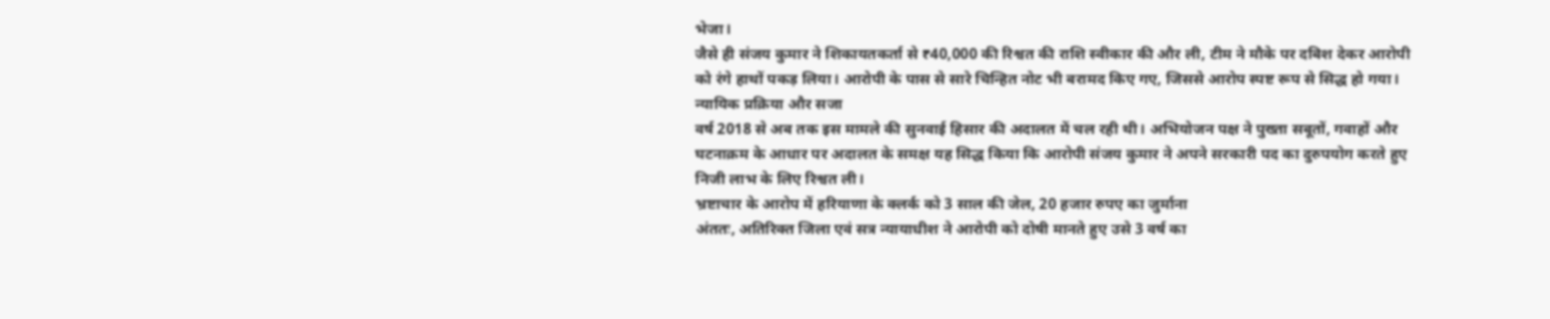भेजा।
जैसे ही संजय कुमार ने शिकायतकर्ता से ₹40,000 की रिश्वत की राशि स्वीकार की और ली, टीम ने मौके पर दबिश देकर आरोपी को रंगे हाथों पकड़ लिया। आरोपी के पास से सारे चिन्हित नोट भी बरामद किए गए, जिससे आरोप स्पष्ट रूप से सिद्ध हो गया।
न्यायिक प्रक्रिया और सजा
वर्ष 2018 से अब तक इस मामले की सुनवाई हिसार की अदालत में चल रही थी। अभियोजन पक्ष ने पुख्ता सबूतों, गवाहों और घटनाक्रम के आधार पर अदालत के समक्ष यह सिद्ध किया कि आरोपी संजय कुमार ने अपने सरकारी पद का दुरुपयोग करते हुए निजी लाभ के लिए रिश्वत ली।
भ्रष्टाचार के आरोप में हरियाणा के क्लर्क को 3 साल की जेल, 20 हजार रुपए का जुर्माना
अंततः, अतिरिक्त जिला एवं सत्र न्यायाधीश ने आरोपी को दोषी मानते हुए उसे 3 वर्ष का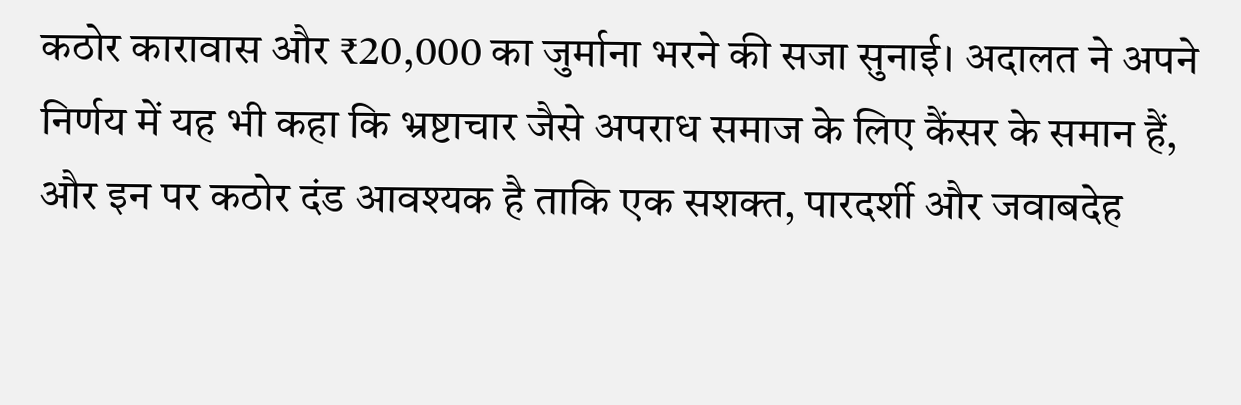कठोर कारावास और ₹20,000 का जुर्माना भरने की सजा सुनाई। अदालत ने अपने निर्णय में यह भी कहा कि भ्रष्टाचार जैसे अपराध समाज के लिए कैंसर के समान हैं, और इन पर कठोर दंड आवश्यक है ताकि एक सशक्त, पारदर्शी और जवाबदेह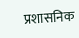प्रशासनिक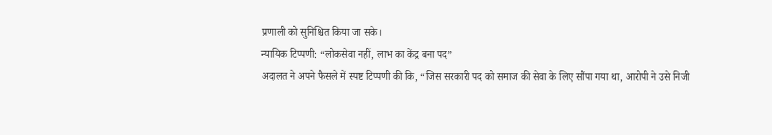प्रणाली को सुनिश्चित किया जा सके।
न्यायिक टिप्पणी: “लोकसेवा नहीं, लाभ का केंद्र बना पद”
अदालत ने अपने फैसले में स्पष्ट टिप्पणी की कि, “जिस सरकारी पद को समाज की सेवा के लिए सौंपा गया था, आरोपी ने उसे निजी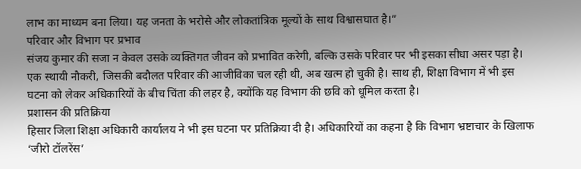लाभ का माध्यम बना लिया। यह जनता के भरोसे और लोकतांत्रिक मूल्यों के साथ विश्वासघात है।”
परिवार और विभाग पर प्रभाव
संजय कुमार की सजा न केवल उसके व्यक्तिगत जीवन को प्रभावित करेगी, बल्कि उसके परिवार पर भी इसका सीधा असर पड़ा है। एक स्थायी नौकरी, जिसकी बदौलत परिवार की आजीविका चल रही थी, अब खत्म हो चुकी है। साथ ही, शिक्षा विभाग में भी इस घटना को लेकर अधिकारियों के बीच चिंता की लहर है, क्योंकि यह विभाग की छवि को धूमिल करता है।
प्रशासन की प्रतिक्रिया
हिसार जिला शिक्षा अधिकारी कार्यालय ने भी इस घटना पर प्रतिक्रिया दी है। अधिकारियों का कहना है कि विभाग भ्रष्टाचार के खिलाफ ‘जीरो टॉलरेंस’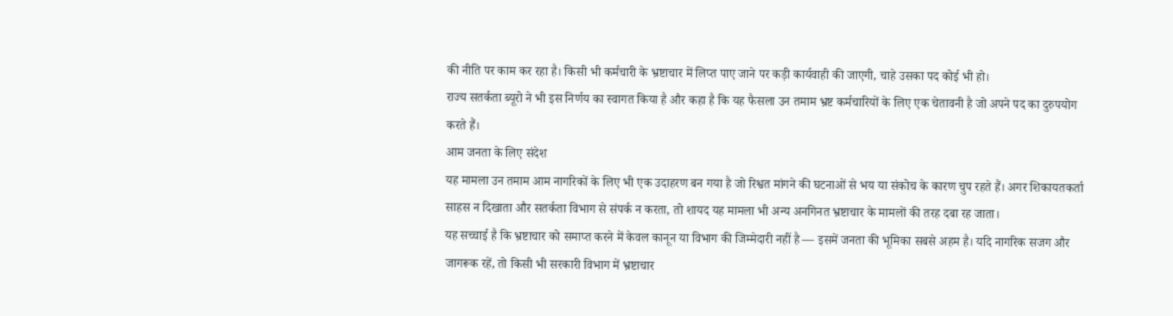की नीति पर काम कर रहा है। किसी भी कर्मचारी के भ्रष्टाचार में लिप्त पाए जाने पर कड़ी कार्यवाही की जाएगी, चाहे उसका पद कोई भी हो।
राज्य सतर्कता ब्यूरो ने भी इस निर्णय का स्वागत किया है और कहा है कि यह फैसला उन तमाम भ्रष्ट कर्मचारियों के लिए एक चेतावनी है जो अपने पद का दुरुपयोग करते हैं।
आम जनता के लिए संदेश
यह मामला उन तमाम आम नागरिकों के लिए भी एक उदाहरण बन गया है जो रिश्वत मांगने की घटनाओं से भय या संकोच के कारण चुप रहते हैं। अगर शिकायतकर्ता साहस न दिखाता और सतर्कता विभाग से संपर्क न करता, तो शायद यह मामला भी अन्य अनगिनत भ्रष्टाचार के मामलों की तरह दबा रह जाता।
यह सच्चाई है कि भ्रष्टाचार को समाप्त करने में केवल कानून या विभाग की जिम्मेदारी नहीं है — इसमें जनता की भूमिका सबसे अहम है। यदि नागरिक सजग और जागरूक रहें, तो किसी भी सरकारी विभाग में भ्रष्टाचार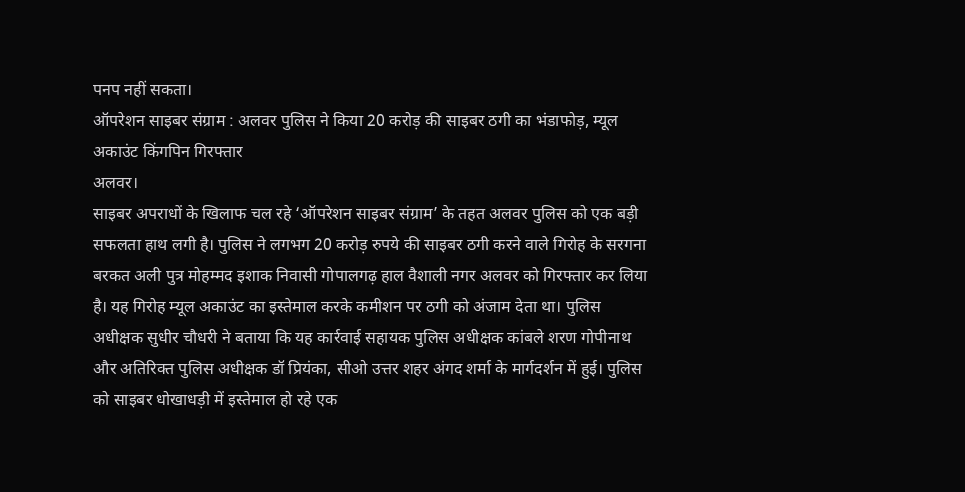पनप नहीं सकता।
ऑपरेशन साइबर संग्राम : अलवर पुलिस ने किया 20 करोड़ की साइबर ठगी का भंडाफोड़, म्यूल अकाउंट किंगपिन गिरफ्तार
अलवर।
साइबर अपराधों के खिलाफ चल रहे ‘ऑपरेशन साइबर संग्राम’ के तहत अलवर पुलिस को एक बड़ी सफलता हाथ लगी है। पुलिस ने लगभग 20 करोड़ रुपये की साइबर ठगी करने वाले गिरोह के सरगना बरकत अली पुत्र मोहम्मद इशाक निवासी गोपालगढ़ हाल वैशाली नगर अलवर को गिरफ्तार कर लिया है। यह गिरोह म्यूल अकाउंट का इस्तेमाल करके कमीशन पर ठगी को अंजाम देता था। पुलिस अधीक्षक सुधीर चौधरी ने बताया कि यह कार्रवाई सहायक पुलिस अधीक्षक कांबले शरण गोपीनाथ और अतिरिक्त पुलिस अधीक्षक डॉ प्रियंका, सीओ उत्तर शहर अंगद शर्मा के मार्गदर्शन में हुई। पुलिस को साइबर धोखाधड़ी में इस्तेमाल हो रहे एक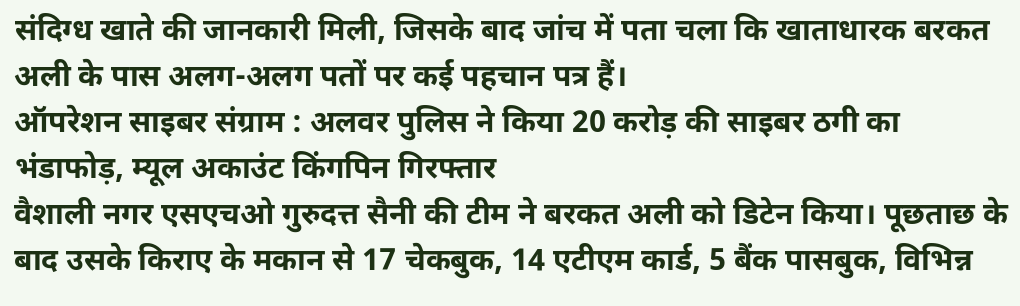संदिग्ध खाते की जानकारी मिली, जिसके बाद जांच में पता चला कि खाताधारक बरकत अली के पास अलग-अलग पतों पर कई पहचान पत्र हैं।
ऑपरेशन साइबर संग्राम : अलवर पुलिस ने किया 20 करोड़ की साइबर ठगी का भंडाफोड़, म्यूल अकाउंट किंगपिन गिरफ्तार
वैशाली नगर एसएचओ गुरुदत्त सैनी की टीम ने बरकत अली को डिटेन किया। पूछताछ के बाद उसके किराए के मकान से 17 चेकबुक, 14 एटीएम कार्ड, 5 बैंक पासबुक, विभिन्न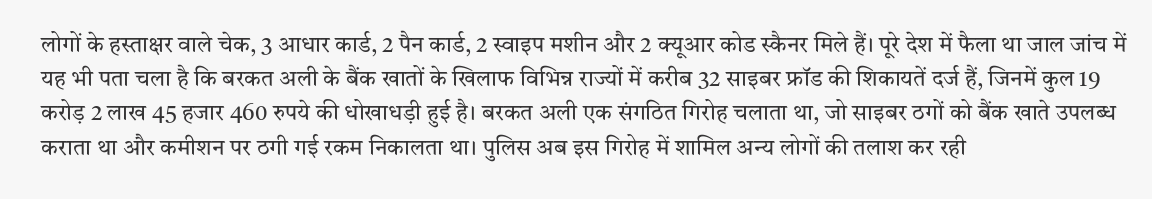लोगों के हस्ताक्षर वाले चेक, 3 आधार कार्ड, 2 पैन कार्ड, 2 स्वाइप मशीन और 2 क्यूआर कोड स्कैनर मिले हैं। पूरे देश में फैला था जाल जांच में यह भी पता चला है कि बरकत अली के बैंक खातों के खिलाफ विभिन्न राज्यों में करीब 32 साइबर फ्रॉड की शिकायतें दर्ज हैं, जिनमें कुल 19 करोड़ 2 लाख 45 हजार 460 रुपये की धोखाधड़ी हुई है। बरकत अली एक संगठित गिरोह चलाता था, जो साइबर ठगों को बैंक खाते उपलब्ध कराता था और कमीशन पर ठगी गई रकम निकालता था। पुलिस अब इस गिरोह में शामिल अन्य लोगों की तलाश कर रही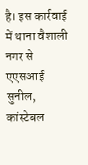है। इस कार्रवाई में थाना वैशाली नगर से एएसआई सुनील, कांस्टेबल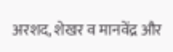अरशद, शेखर व मानवेंद्र और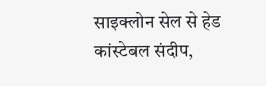साइक्लोन सेल से हेड कांस्टेबल संदीप,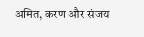अमित, करण और संजय